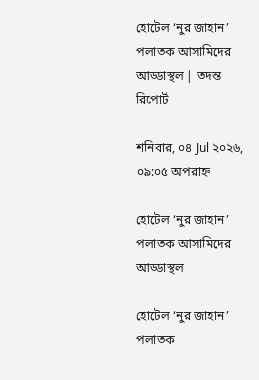হোটেল ‘নুর জাহান’ পলাতক আসামিদের আড্ডাস্থল | তদন্ত রিপোর্ট

শনিবার, ০৪ Jul ২০২৬, ০৯:০৫ অপরাহ্ন

হোটেল ‘নুর জাহান’ পলাতক আসামিদের আড্ডাস্থল

হোটেল ‘নুর জাহান’ পলাতক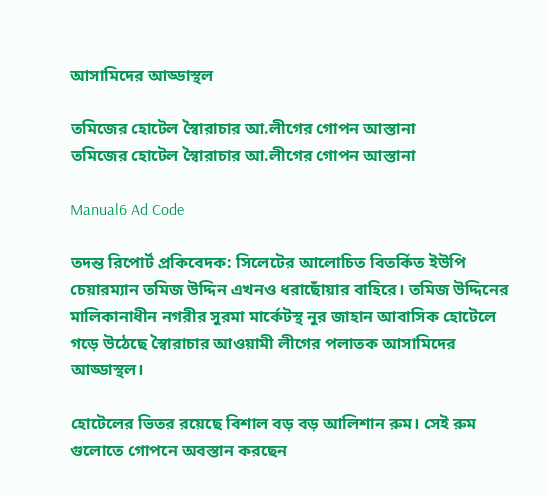আসামিদের আড্ডাস্থল

তমিজের হোটেল স্বৈারাচার আ.লীগের গোপন আস্তানা
তমিজের হোটেল স্বৈারাচার আ.লীগের গোপন আস্তানা

Manual6 Ad Code

তদন্ত রিপোর্ট প্রকিবেদক: সিলেটের আলোচিত বিতর্কিত ইউপি চেয়ারম্যান তমিজ উদ্দিন এখনও ধরাছোঁয়ার বাহিরে। তমিজ উদ্দিনের মালিকানাধীন নগরীর সুরমা মার্কেটস্থ নুর জাহান আবাসিক হোটেলে গড়ে উঠেছে স্বৈারাচার আওয়ামী লীগের পলাতক আসামিদের আড্ডাস্থল।

হোটেলের ভিতর রয়েছে বিশাল বড় বড় আলিশান রুম। সেই রুম গুলোতে গোপনে অবস্তান করছেন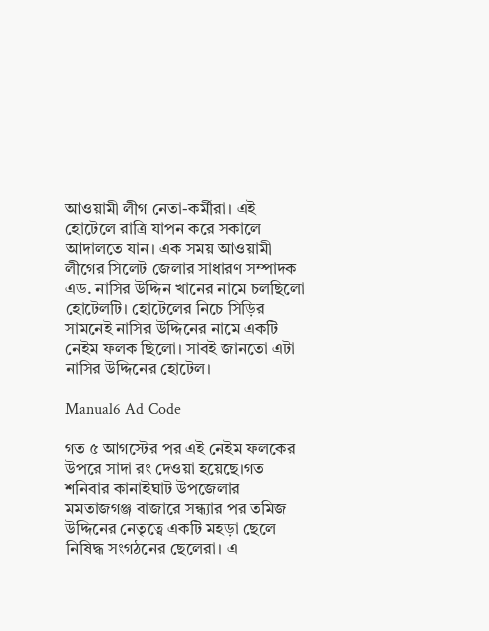আওয়ামী লীগ নেতা-কর্মীরা। এই হোটেলে রাত্রি যাপন করে সকালে আদালতে যান। এক সময় আওয়ামী লীগের সিলেট জেলার সাধারণ সম্পাদক এড. নাসির উদ্দিন খানের নামে চলছিলো হোটেলটি। হোটেলের নিচে সিড়ির সামনেই নাসির উদ্দিনের নামে একটি নেইম ফলক ছিলো। সাবই জানতো এটা নাসির উদ্দিনের হোটেল।

Manual6 Ad Code

গত ৫ আগস্টের পর এই নেইম ফলকের উপরে সাদা রং দেওয়া হয়েছে।গত শনিবার কানাইঘাট উপজেলার মমতাজগঞ্জ বাজারে সন্ধ্যার পর তমিজ উদ্দিনের নেতৃত্বে একটি মহড়া ছেলে নিষিদ্ধ সংগঠনের ছেলেরা। এ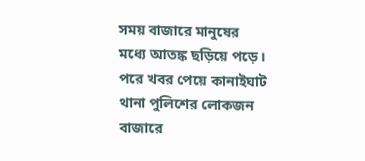সময় বাজারে মানুষের মধ্যে আতঙ্ক ছড়িয়ে পড়ে। পরে খবর পেয়ে কানাইঘাট থানা পুলিশের লোকজন বাজারে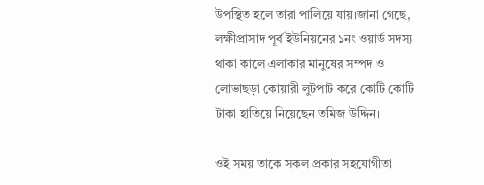উপস্থিত হলে তারা পালিয়ে যায়।জানা গেছে, লক্ষীপ্রাসাদ পূর্ব ইউনিয়নের ১নং ওয়ার্ড সদস্য থাকা কালে এলাকার মানুষের সম্পদ ও লোভাছড়া কোয়ারী লুটপাট করে কোটি কোটি টাকা হাতিয়ে নিয়েছেন তমিজ উদ্দিন।

ওই সময় তাকে সকল প্রকার সহযোগীতা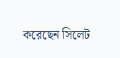করেছেন সিলেট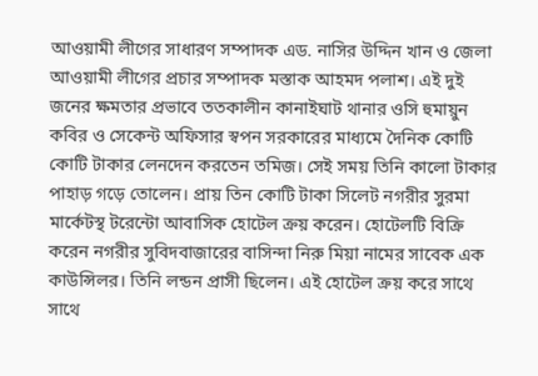আওয়ামী লীগের সাধারণ সম্পাদক এড. নাসির উদ্দিন খান ও জেলা আওয়ামী লীগের প্রচার সম্পাদক মস্তাক আহমদ পলাশ। এই দুই জনের ক্ষমতার প্রভাবে ততকালীন কানাইঘাট থানার ওসি হুমায়ুন কবির ও সেকেন্ট অফিসার স্বপন সরকারের মাধ্যমে দৈনিক কোটি কোটি টাকার লেনদেন করতেন তমিজ। সেই সময় তিনি কালো টাকার পাহাড় গড়ে তোলেন। প্রায় তিন কোটি টাকা সিলেট নগরীর সুরমা মার্কেটস্থ টরেন্টো আবাসিক হোটেল ক্রয় করেন। হোটেলটি বিক্রি করেন নগরীর সুবিদবাজারের বাসিন্দা নিরু মিয়া নামের সাবেক এক কাউন্সিলর। তিনি লন্ডন প্রাসী ছিলেন। এই হোটেল ক্রয় করে সাথে সাথে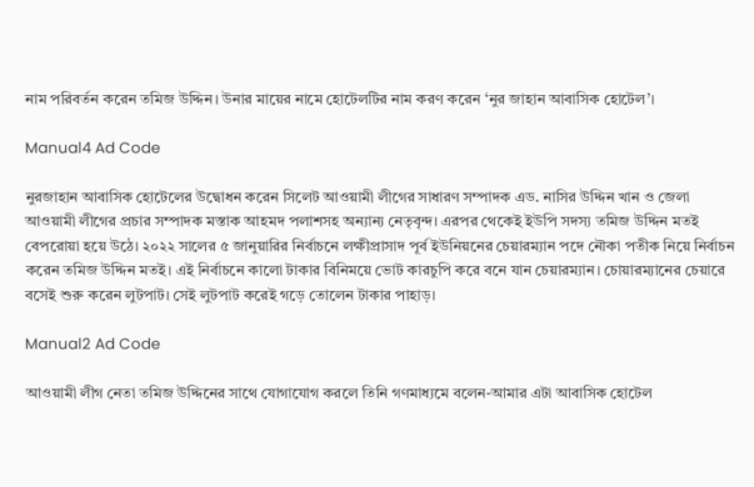নাম পরিবর্তন করেন তমিজ উদ্দিন। উনার মায়ের নামে হোটেলটির নাম করণ করেন ‘নুর জাহান আবাসিক হোটেল’।

Manual4 Ad Code

নুরজাহান আবাসিক হোটেলের উদ্বোধন করেন সিলেট আওয়ামী লীগের সাধারণ সম্পাদক এড. নাসির উদ্দিন খান ও জেলা আওয়ামী লীগের প্রচার সম্পাদক মস্তাক আহমদ পলাশসহ অন্যান্য নেতৃবৃন্দ। এরপর থেকেই ইউপি সদস্য তমিজ উদ্দিন মতই বেপরোয়া হয়ে উঠে। ২০২২ সালের ৫ জানুয়ারির নির্বাচনে লক্ষীপ্রাসাদ পূর্ব ইউনিয়নের চেয়ারম্যান পদে নৌকা পতীক নিয়ে নির্বাচন করেন তমিজ উদ্দিন মতই। এই নির্বাচনে কালো টাকার বিনিময়ে ভোট কারচুপি করে বনে যান চেয়ারম্যান। চোয়ারম্যানের চেয়ারে বসেই শুরু করেন লুটপাট। সেই লুটপাট করেই গড়ে তোলেন টাকার পাহাড়।

Manual2 Ad Code

আওয়ামী লীগ নেতা তমিজ উদ্দিনের সাথে যোগাযোগ করলে তিনি গণমাধ্যমে বলেন-আমার এটা আবাসিক হোটেল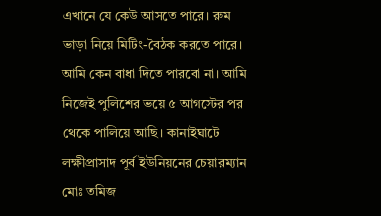এখানে যে কেউ আসতে পারে। রুম ভাড়া নিয়ে মিটিং-বৈঠক করতে পারে। আমি কেন বাধা দিতে পারবো না। আমি নিজেই পুলিশের ভয়ে ৫ আগস্টের পর থেকে পালিয়ে আছি। কানাইঘাটে লক্ষীপ্রাসাদ পূর্ব ইউনিয়নের চেয়ারম্যান মোঃ তমিজ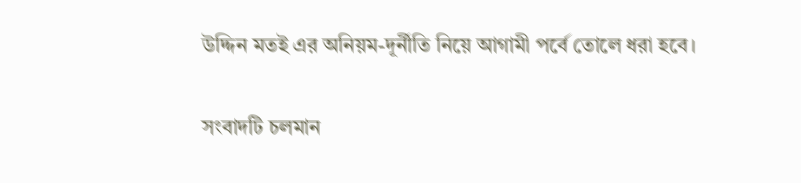উদ্দিন মতই এর অনিয়ম-দূর্নীতি নিয়ে আগামী পর্বে তোলে ধরা হবে।

সংবাদটি চলমান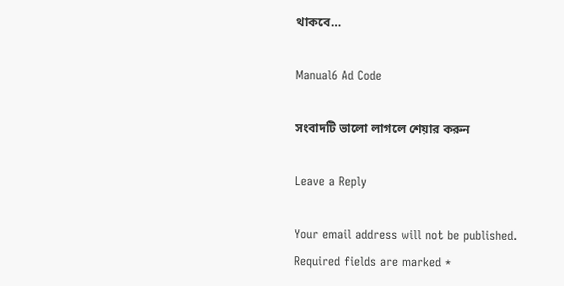থাকবে…

Manual6 Ad Code

সংবাদটি ভালো লাগলে শেয়ার করুন

Leave a Reply

Your email address will not be published. Required fields are marked *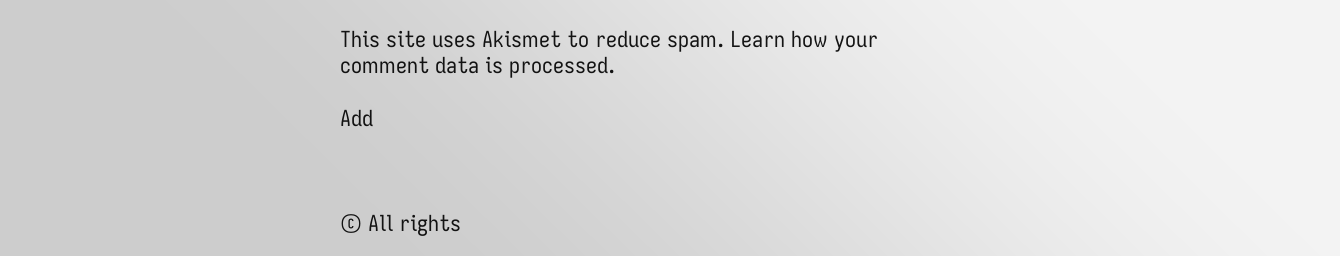This site uses Akismet to reduce spam. Learn how your comment data is processed.

Add



© All rights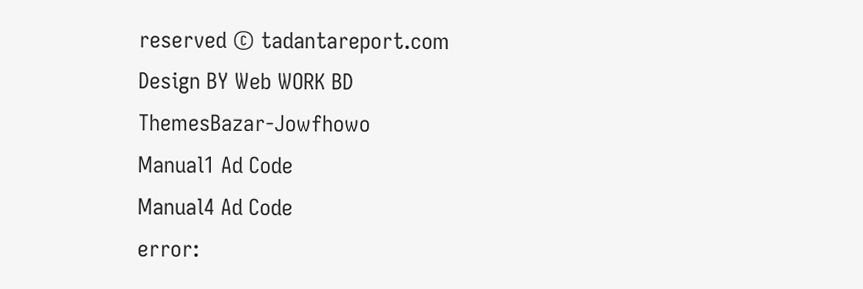reserved © tadantareport.com
Design BY Web WORK BD
ThemesBazar-Jowfhowo
Manual1 Ad Code
Manual4 Ad Code
error: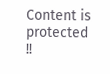Content is protected !!